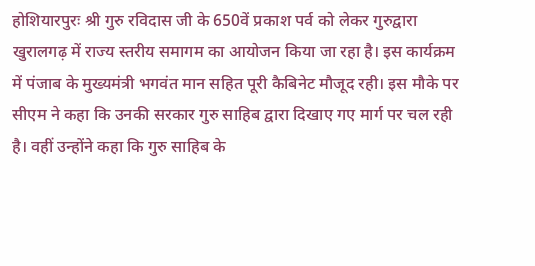होशियारपुरः श्री गुरु रविदास जी के 650वें प्रकाश पर्व को लेकर गुरुद्वारा खुरालगढ़ में राज्य स्तरीय समागम का आयोजन किया जा रहा है। इस कार्यक्रम में पंजाब के मुख्यमंत्री भगवंत मान सहित पूरी कैबिनेट मौजूद रही। इस मौके पर सीएम ने कहा कि उनकी सरकार गुरु साहिब द्वारा दिखाए गए मार्ग पर चल रही है। वहीं उन्होंने कहा कि गुरु साहिब के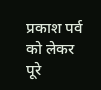प्रकाश पर्व को लेकर पूरे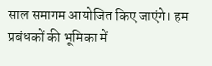साल समागम आयोजित किए जाएंगे। हम प्रबंधकों की भूमिका में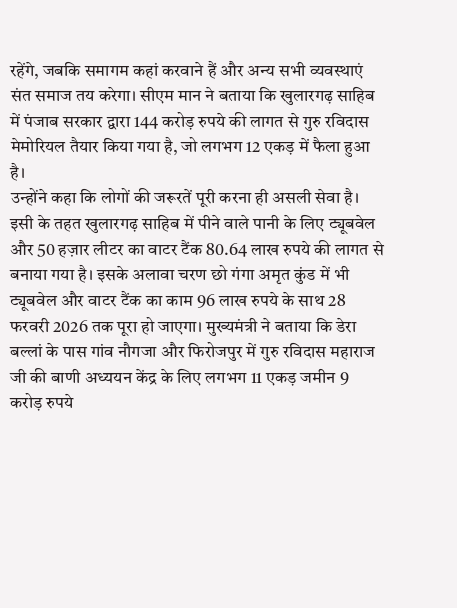रहेंगे, जबकि समागम कहां करवाने हैं और अन्य सभी व्यवस्थाएं संत समाज तय करेगा। सीएम मान ने बताया कि खुलारगढ़ साहिब में पंजाब सरकार द्वारा 144 करोड़ रुपये की लागत से गुरु रविदास मेमोरियल तैयार किया गया है, जो लगभग 12 एकड़ में फैला हुआ है।
उन्होंने कहा कि लोगों की जरूरतें पूरी करना ही असली सेवा है। इसी के तहत खुलारगढ़ साहिब में पीने वाले पानी के लिए ट्यूबवेल और 50 हज़ार लीटर का वाटर टैंक 80.64 लाख रुपये की लागत से बनाया गया है। इसके अलावा चरण छो गंगा अमृत कुंड में भी ट्यूबवेल और वाटर टैंक का काम 96 लाख रुपये के साथ 28 फरवरी 2026 तक पूरा हो जाएगा। मुख्यमंत्री ने बताया कि डेरा बल्लां के पास गांव नौगजा और फिरोजपुर में गुरु रविदास महाराज जी की बाणी अध्ययन केंद्र के लिए लगभग 11 एकड़ जमीन 9 करोड़ रुपये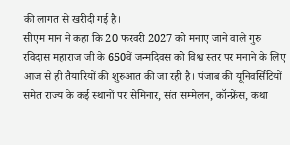की लागत से खरीदी गई है।
सीएम मान ने कहा कि 20 फरवरी 2027 को मनाए जाने वाले गुरु रविदास महाराज जी के 650वें जन्मदिवस को विश्व स्तर पर मनाने के लिए आज से ही तैयारियों की शुरुआत की जा रही है। पंजाब की यूनिवर्सिटियों समेत राज्य के कई स्थानों पर सेमिनार, संत सम्मेलन, कॉन्फ्रेंस, कथा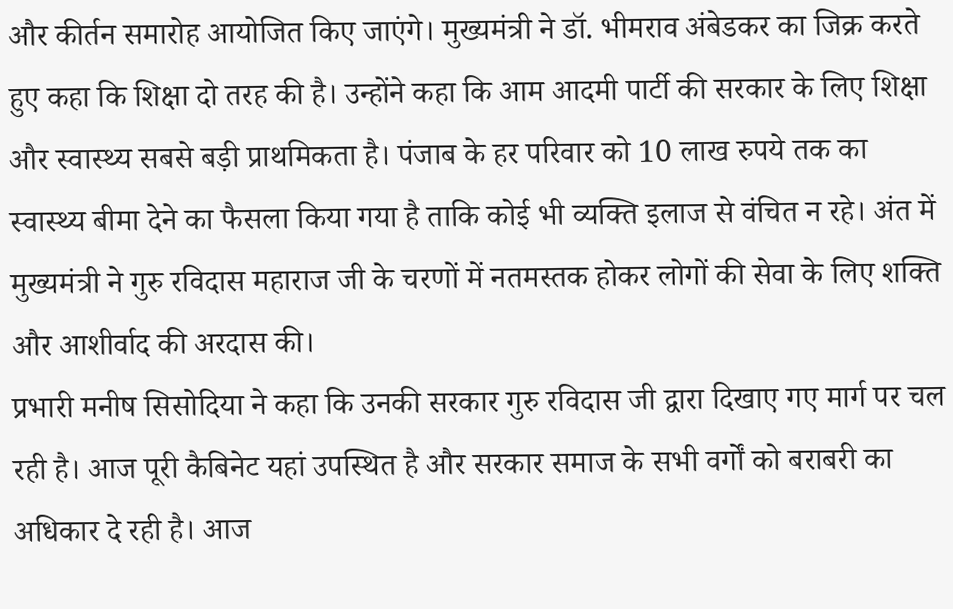और कीर्तन समारोह आयोजित किए जाएंगे। मुख्यमंत्री ने डॉ. भीमराव अंबेडकर का जिक्र करते हुए कहा कि शिक्षा दो तरह की है। उन्होंने कहा कि आम आदमी पार्टी की सरकार के लिए शिक्षा और स्वास्थ्य सबसे बड़ी प्राथमिकता है। पंजाब के हर परिवार को 10 लाख रुपये तक का स्वास्थ्य बीमा देने का फैसला किया गया है ताकि कोई भी व्यक्ति इलाज से वंचित न रहे। अंत में मुख्यमंत्री ने गुरु रविदास महाराज जी के चरणों में नतमस्तक होकर लोगों की सेवा के लिए शक्ति और आशीर्वाद की अरदास की।
प्रभारी मनीष सिसोदिया ने कहा कि उनकी सरकार गुरु रविदास जी द्वारा दिखाए गए मार्ग पर चल रही है। आज पूरी कैबिनेट यहां उपस्थित है और सरकार समाज के सभी वर्गों को बराबरी का अधिकार दे रही है। आज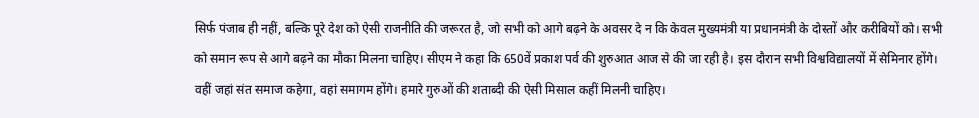सिर्फ पंजाब ही नहीं, बल्कि पूरे देश को ऐसी राजनीति की जरूरत है, जो सभी को आगे बढ़ने के अवसर दे न कि केवल मुख्यमंत्री या प्रधानमंत्री के दोस्तों और करीबियों को। सभी को समान रूप से आगे बढ़ने का मौका मिलना चाहिए। सीएम ने कहा कि 650वें प्रकाश पर्व की शुरुआत आज से की जा रही है। इस दौरान सभी विश्वविद्यालयों में सेमिनार होंगे। वहीं जहां संत समाज कहेगा, वहां समागम होंगे। हमारे गुरुओं की शताब्दी की ऐसी मिसाल कहीं मिलनी चाहिए।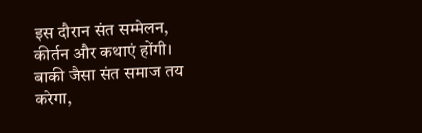इस दौरान संत सम्मेलन, कीर्तन और कथाएं होंगी। बाकी जैसा संत समाज तय करेगा,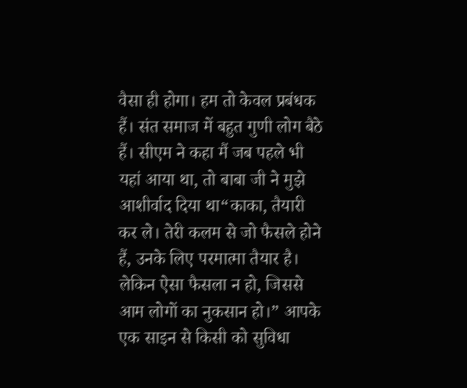वैसा ही होगा। हम तो केवल प्रबंधक हैं। संत समाज में बहुत गुणी लोग बैठे हैं। सीएम ने कहा मैं जब पहले भी यहां आया था, तो बाबा जी ने मुझे आशीर्वाद दिया था“काका, तैयारी कर ले। तेरी कलम से जो फैसले होने हैं, उनके लिए परमात्मा तैयार है। लेकिन ऐसा फैसला न हो, जिससे आम लोगों का नुकसान हो।” आपके एक साइन से किसी को सुविधा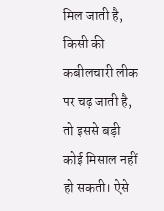मिल जाती है, किसी की कबीलचारी लीक पर चढ़ जाती है, तो इससे बड़ी कोई मिसाल नहीं हो सकती। ऐसे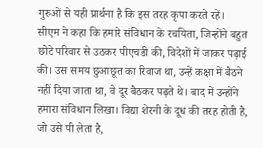गुरुओं से यही प्रार्थना है कि इस तरह कृपा करते रहें।
सीएम ने कहा कि हमारे संविधान के रचयिता, जिन्होंने बहुत छोटे परिवार से उठकर पीएचडी की, विदेशों में जाकर पढ़ाई की। उस समय छुआछूत का रिवाज था, उन्हें कक्षा में बैठने नहीं दिया जाता था, वे दूर बैठकर पढ़ते थे। बाद में उन्होंने हमारा संविधान लिखा। विद्या शेरनी के दूध की तरह होती है, जो उसे पी लेता है,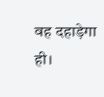वह दहाड़ेगा ही।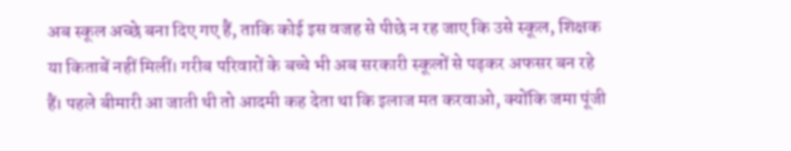अब स्कूल अच्छे बना दिए गए हैं, ताकि कोई इस वजह से पीछे न रह जाए कि उसे स्कूल, शिक्षक या किताबें नहीं मिलीं। गरीब परिवारों के बच्चे भी अब सरकारी स्कूलों से पढ़कर अफसर बन रहे हैं। पहले बीमारी आ जाती थी तो आदमी कह देता था कि इलाज मत करवाओ, क्योंकि जमा पूंजी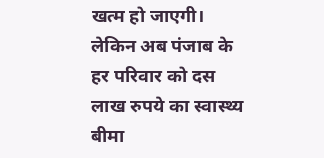खत्म हो जाएगी। लेकिन अब पंजाब के हर परिवार को दस लाख रुपये का स्वास्थ्य बीमा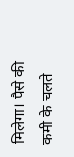मिलेगा। पैसे की कमी के चलते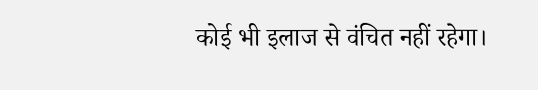कोई भी इलाज से वंचित नहीं रहेगा।